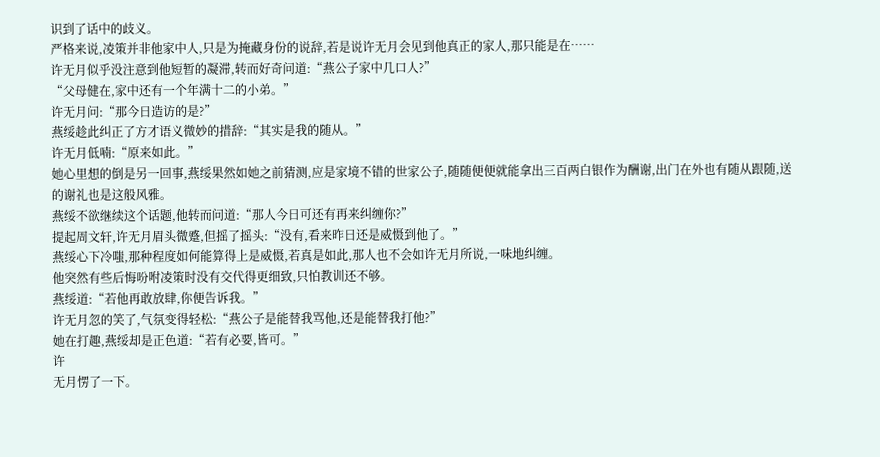识到了话中的歧义。
严格来说,凌策并非他家中人,只是为掩藏身份的说辞,若是说许无月会见到他真正的家人,那只能是在……
许无月似乎没注意到他短暂的凝滞,转而好奇问道:“燕公子家中几口人?”
“父母健在,家中还有一个年满十二的小弟。”
许无月问:“那今日造访的是?”
燕绥趁此纠正了方才语义微妙的措辞:“其实是我的随从。”
许无月低喃:“原来如此。”
她心里想的倒是另一回事,燕绥果然如她之前猜测,应是家境不错的世家公子,随随便便就能拿出三百两白银作为酬谢,出门在外也有随从跟随,送的谢礼也是这般风雅。
燕绥不欲继续这个话题,他转而问道:“那人今日可还有再来纠缠你?”
提起周文轩,许无月眉头微蹙,但摇了摇头:“没有,看来昨日还是威慑到他了。”
燕绥心下冷嗤,那种程度如何能算得上是威慑,若真是如此,那人也不会如许无月所说,一味地纠缠。
他突然有些后悔吩咐凌策时没有交代得更细致,只怕教训还不够。
燕绥道:“若他再敢放肆,你便告诉我。”
许无月忽的笑了,气氛变得轻松:“燕公子是能替我骂他,还是能替我打他?”
她在打趣,燕绥却是正色道:“若有必要,皆可。”
许
无月愣了一下。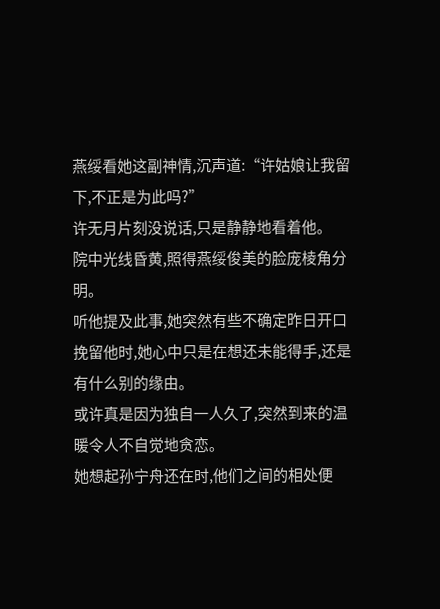燕绥看她这副神情,沉声道:“许姑娘让我留下,不正是为此吗?”
许无月片刻没说话,只是静静地看着他。
院中光线昏黄,照得燕绥俊美的脸庞棱角分明。
听他提及此事,她突然有些不确定昨日开口挽留他时,她心中只是在想还未能得手,还是有什么别的缘由。
或许真是因为独自一人久了,突然到来的温暖令人不自觉地贪恋。
她想起孙宁舟还在时,他们之间的相处便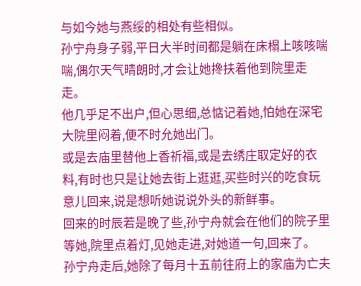与如今她与燕绥的相处有些相似。
孙宁舟身子弱,平日大半时间都是躺在床榻上咳咳喘喘,偶尔天气晴朗时,才会让她搀扶着他到院里走走。
他几乎足不出户,但心思细,总惦记着她,怕她在深宅大院里闷着,便不时允她出门。
或是去庙里替他上香祈福,或是去绣庄取定好的衣料,有时也只是让她去街上逛逛,买些时兴的吃食玩意儿回来,说是想听她说说外头的新鲜事。
回来的时辰若是晚了些,孙宁舟就会在他们的院子里等她,院里点着灯,见她走进,对她道一句,回来了。
孙宁舟走后,她除了每月十五前往府上的家庙为亡夫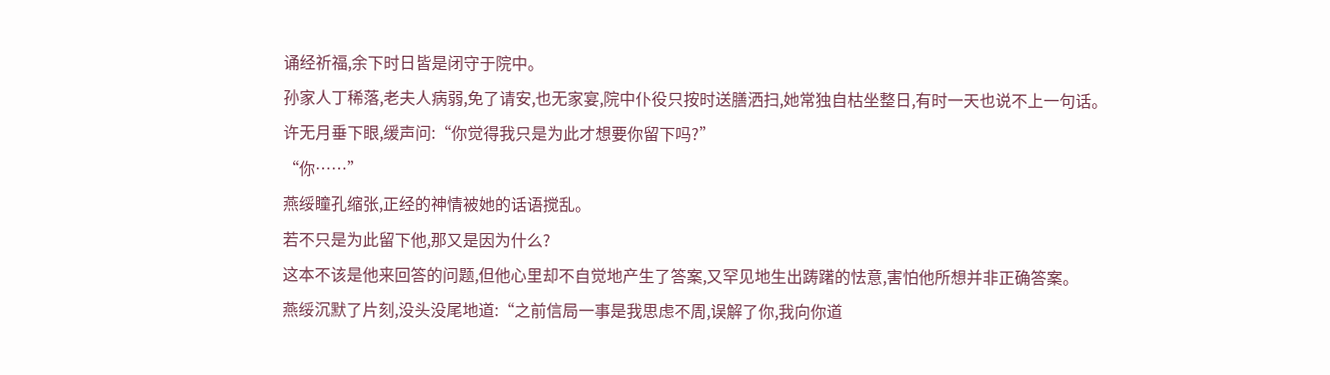诵经祈福,余下时日皆是闭守于院中。
孙家人丁稀落,老夫人病弱,免了请安,也无家宴,院中仆役只按时送膳洒扫,她常独自枯坐整日,有时一天也说不上一句话。
许无月垂下眼,缓声问:“你觉得我只是为此才想要你留下吗?”
“你……”
燕绥瞳孔缩张,正经的神情被她的话语搅乱。
若不只是为此留下他,那又是因为什么?
这本不该是他来回答的问题,但他心里却不自觉地产生了答案,又罕见地生出踌躇的怯意,害怕他所想并非正确答案。
燕绥沉默了片刻,没头没尾地道:“之前信局一事是我思虑不周,误解了你,我向你道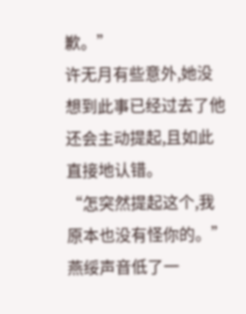歉。”
许无月有些意外,她没想到此事已经过去了他还会主动提起,且如此直接地认错。
“怎突然提起这个,我原本也没有怪你的。”
燕绥声音低了一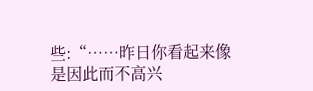些:“……昨日你看起来像是因此而不高兴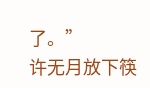了。”
许无月放下筷